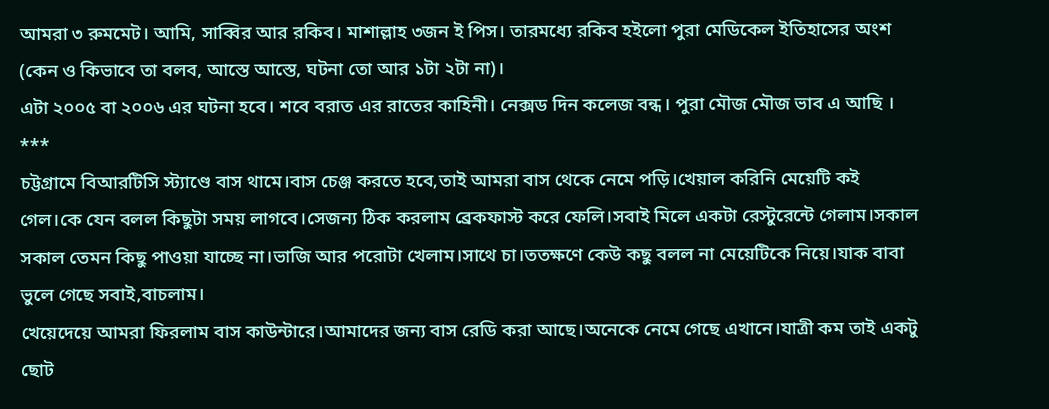আমরা ৩ রুমমেট। আমি, সাব্বির আর রকিব। মাশাল্লাহ ৩জন ই পিস। তারমধ্যে রকিব হইলো পুরা মেডিকেল ইতিহাসের অংশ (কেন ও কিভাবে তা বলব, আস্তে আস্তে, ঘটনা তো আর ১টা ২টা না)।
এটা ২০০৫ বা ২০০৬ এর ঘটনা হবে। শবে বরাত এর রাতের কাহিনী। নেক্সড দিন কলেজ বন্ধ। পুরা মৌজ মৌজ ভাব এ আছি ।
***
চট্টগ্রামে বিআরটিসি স্ট্যাণ্ডে বাস থামে।বাস চেঞ্জ করতে হবে,তাই আমরা বাস থেকে নেমে পড়ি।খেয়াল করিনি মেয়েটি কই গেল।কে যেন বলল কিছুটা সময় লাগবে।সেজন্য ঠিক করলাম ব্রেকফাস্ট করে ফেলি।সবাই মিলে একটা রেস্টুরেন্টে গেলাম।সকাল সকাল তেমন কিছু পাওয়া যাচ্ছে না।ভাজি আর পরোটা খেলাম।সাথে চা।ততক্ষণে কেউ কছু বলল না মেয়েটিকে নিয়ে।যাক বাবা ভুলে গেছে সবাই,বাচলাম।
খেয়েদেয়ে আমরা ফিরলাম বাস কাউন্টারে।আমাদের জন্য বাস রেডি করা আছে।অনেকে নেমে গেছে এখানে।যাত্রী কম তাই একটু ছোট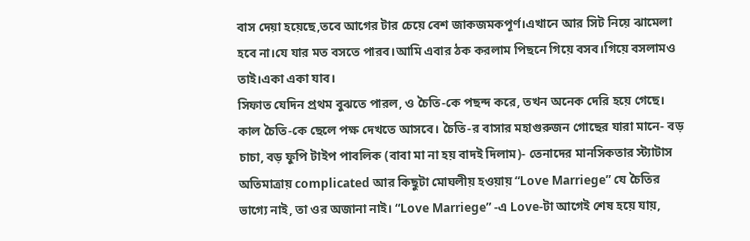বাস দেয়া হয়েছে,তবে আগের টার চেয়ে বেশ জাকজমকপূর্ণ।এখানে আর সিট নিয়ে ঝামেলা হবে না।যে যার মত বসতে পারব।আমি এবার ঠক করলাম পিছনে গিয়ে বসব।গিয়ে বসলামও তাই।একা একা যাব।
সিফাত যেদিন প্রথম বুঝতে পারল, ও চৈতি-কে পছন্দ করে, তখন অনেক দেরি হয়ে গেছে। কাল চৈতি-কে ছেলে পক্ষ দেখতে আসবে। চৈতি-র বাসার মহাগুরুজন গোছের যারা মানে- বড় চাচা, বড় ফুপি টাইপ পাবলিক (বাবা মা না হয় বাদই দিলাম)- তেনাদের মানসিকতার স্ট্যাটাস অতিমাত্রায় complicated আর কিছুটা মোঘলীয় হওয়ায় “Love Marriege” যে চৈতির ভাগ্যে নাই, তা ওর অজানা নাই। “Love Marriege” -এ Love-টা আগেই শেষ হয়ে যায়,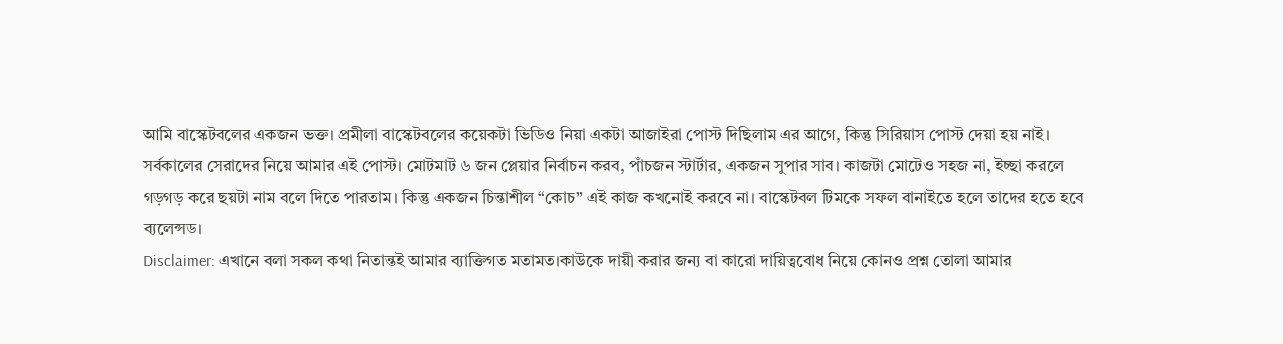আমি বাস্কেটবলের একজন ভক্ত। প্রমীলা বাস্কেটবলের কয়েকটা ভিডিও নিয়া একটা আজাইরা পোস্ট দিছিলাম এর আগে, কিন্তু সিরিয়াস পোস্ট দেয়া হয় নাই। সর্বকালের সেরাদের নিয়ে আমার এই পোস্ট। মোটমাট ৬ জন প্লেয়ার নির্বাচন করব, পাঁচজন স্টার্টার, একজন সুপার সাব। কাজটা মোটেও সহজ না, ইচ্ছা করলে গড়গড় করে ছয়টা নাম বলে দিতে পারতাম। কিন্তু একজন চিন্তাশীল “কোচ” এই কাজ কখনোই করবে না। বাস্কেটবল টিমকে সফল বানাইতে হলে তাদের হতে হবে ব্যলেন্সড।
Disclaimer: এখানে বলা সকল কথা নিতান্তই আমার ব্যাক্তিগত মতামত।কাউকে দায়ী করার জন্য বা কারো দায়িত্ববোধ নিয়ে কোনও প্রশ্ন তোলা আমার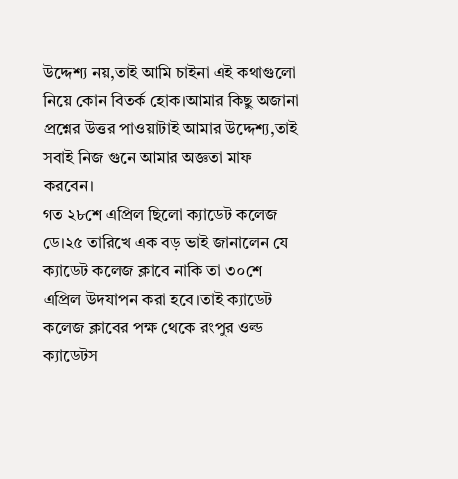উদ্দেশ্য নয়,তাই আমি চাইনা এই কথাগুলো নিয়ে কোন বিতর্ক হোক।আমার কিছু অজানা প্রশ্নের উত্তর পাওয়াটাই আমার উদ্দেশ্য,তাই সবাই নিজ গুনে আমার অজ্ঞতা মাফ করবেন।
গত ২৮শে এপ্রিল ছিলো ক্যাডেট কলেজ ডে।২৫ তারিখে এক বড় ভাই জানালেন যে ক্যাডেট কলেজ ক্লাবে নাকি তা ৩০শে এপ্রিল উদযাপন করা হবে।তাই ক্যাডেট কলেজ ক্লাবের পক্ষ থেকে রংপুর ওল্ড ক্যাডেটস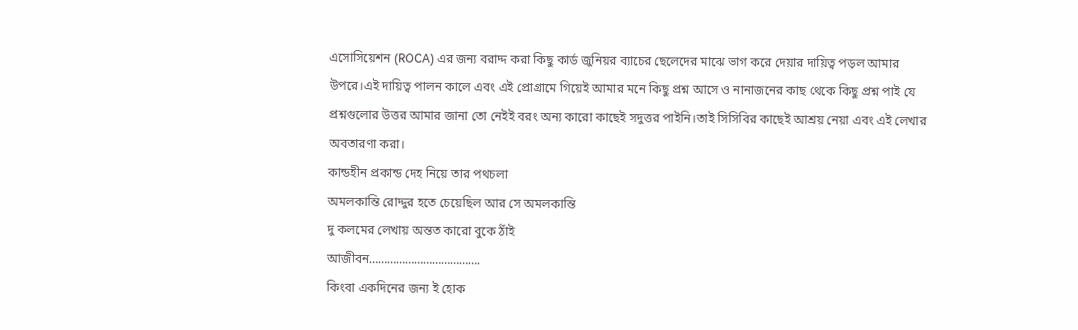এসোসিয়েশন (ROCA) এর জন্য বরাদ্দ করা কিছু কার্ড জুনিয়র ব্যাচের ছেলেদের মাঝে ভাগ করে দেয়ার দায়িত্ব পড়ল আমার উপরে।এই দায়িত্ব পালন কালে এবং এই প্রোগ্রামে গিয়েই আমার মনে কিছু প্রশ্ন আসে ও নানাজনের কাছ থেকে কিছু প্রশ্ন পাই যে প্রশ্নগুলোর উত্তর আমার জানা তো নেইই বরং অন্য কারো কাছেই সদুত্তর পাইনি।তাই সিসিবির কাছেই আশ্রয় নেয়া এবং এই লেখার অবতারণা করা।
কান্ডহীন প্রকান্ড দেহ নিয়ে তার পথচলা
অমলকান্তি রোদ্দুর হতে চেয়েছিল আর সে অমলকান্তি
দু কলমের লেখায় অন্তত কারো বুকে ঠাঁই
আজীবন……………………………….
কিংবা একদিনের জন্য ই হোক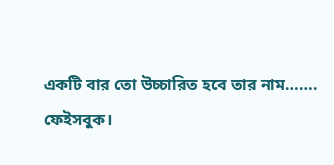একটি বার তো উচ্চারিত হবে তার নাম…….
ফেইসবুক।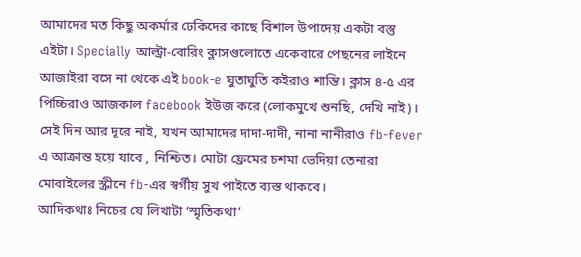আমাদের মত কিছু অকর্মার ঢেকিদের কাছে বিশাল উপাদেয় একটা বস্তু এইটা। Specially আল্ট্রা-বোরিং ক্লাসগুলোতে একেবারে পেছনের লাইনে আজাইরা বসে না থেকে এই book-e ঘুতাঘুতি কইরাও শান্তি। ক্লাস ৪-৫ এর পিচ্চিরাও আজকাল facebook ইউজ করে (লোকমুখে শুনছি, দেখি নাই)। সেই দিন আর দূরে নাই, যখন আমাদের দাদা-দাদী, নানা নানীরাও fb-fever এ আক্রান্ত হয়ে যাবে , নিশ্চিত। মোটা ফ্রেমের চশমা ভেদিয়া তেনারা মোবাইলের স্ক্রীনে fb-এর স্বর্গীয় সুখ পাইতে ব্যস্ত থাকবে।
আদিকথাঃ নিচের যে লিখাটা ‘স্মৃতিকথা’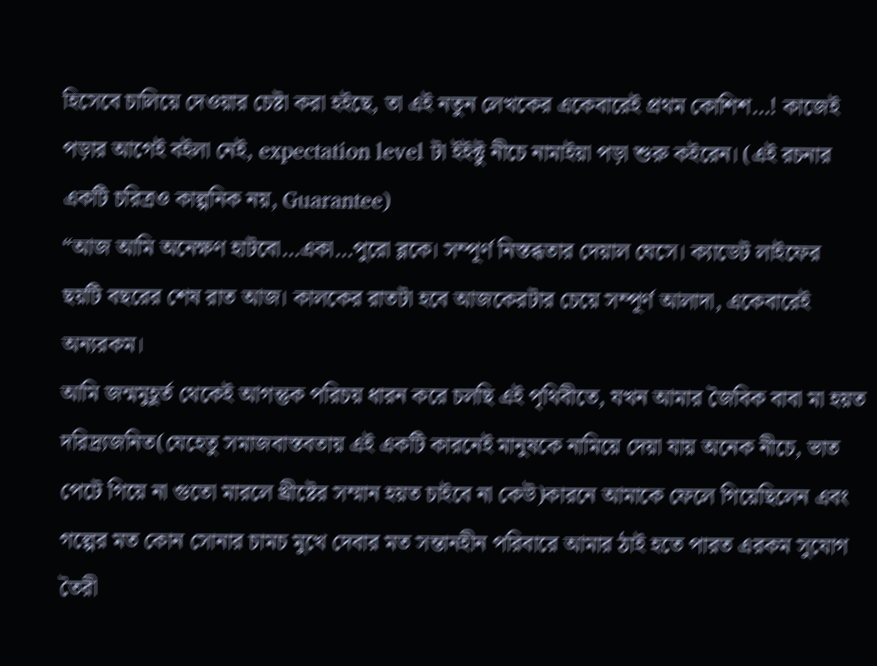হিসেবে চালিয়ে দেওয়ার চেষ্টা করা হইছে, তা এই নতুন লেখকের একেবারেই প্রথম কোশিশ…! কাজেই পড়ার আগেই বইলা নেই, expectation level টা ইইক্টু নীচে নামাইয়া পড়া শুরু কইরেন। (এই রচনার একটি চরিত্রও কাল্পনিক নয়, Guarantee)
“আজ আমি অনেক্ষণ হাটবো…একা…পুরো ব্লকে। সম্পূর্ণ নিস্তব্ধতার দেয়াল ঘেসে। ক্যাডেট লাইফের ছয়টি বছরের শেষ রাত আজ। কালকের রাতটা হবে আজকেরটার চেয়ে সম্পূর্ণ আলাদা, একেবারেই অন্যরকম।
আমি জন্মমুহূর্ত থেকেই আগন্তুক পরিচয় ধারন করে চলছি এই পৃথিবীতে, যখন আমার জৈবিক বাবা মা হয়ত দরিদ্র্যজনিত(যেহেতু সমাজবাস্তবতায় এই একটি কারনেই মানুষকে নামিয়ে দেয়া যায় অনেক নীচে, ভাত পেটে গিয়ে না গুতো মারলে খ্রীষ্টের সম্মান হয়ত চাইবে না কেউ)কারনে আমাকে ফেলে গিয়েছিলেন এবং গল্পের মত কোন সোনার চামচ মুখে দেবার মত সন্তানহীন পরিবারে আমার ঠাই হতে পারত এরকম সুযোগ তৈরী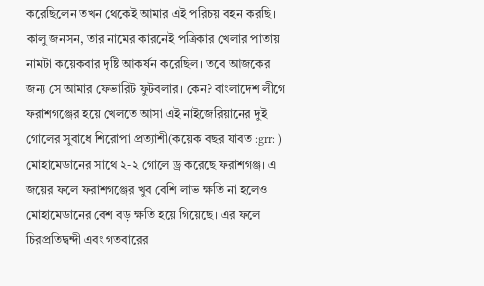করেছিলেন তখন থেকেই আমার এই পরিচয় বহন করছি।
কালু জনসন, তার নামের কারনেই পত্রিকার খেলার পাতায় নামটা কয়েকবার দৃষ্টি আকর্ষন করেছিল। তবে আজকের জন্য সে আমার ফেভারিট ফুটবলার। কেন? বাংলাদেশ লীগে ফরাশগঞ্জের হয়ে খেলতে আসা এই নাইজেরিয়ানের দুই গোলের সুবাধে শিরোপা প্রত্যাশী(কয়েক বছর যাবত :grr: ) মোহামেডানের সাথে ২-২ গোলে ড্র করেছে ফরাশগঞ্জ। এ জয়ের ফলে ফরাশগঞ্জের খুব বেশি লাভ ক্ষতি না হলেও মোহামেডানের বেশ বড় ক্ষতি হয়ে গিয়েছে। এর ফলে চিরপ্রতিদ্বন্দী এবং গতবারের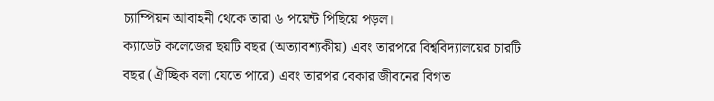চ্যাম্পিয়ন আবাহনী থেকে তারা ৬ পয়েন্ট পিছিয়ে পড়ল।
ক্যাডেট কলেজের ছয়টি বছর (অত্যাবশ্যকীয়) এবং তারপরে বিশ্ববিদ্যালয়ের চারটি বছর (ঐচ্ছিক বলা যেতে পারে) এবং তারপর বেকার জীবনের বিগত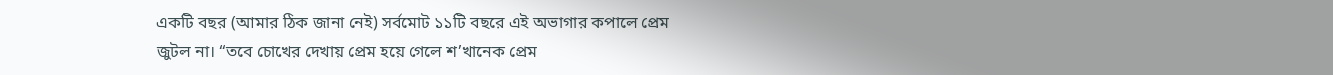একটি বছর (আমার ঠিক জানা নেই) সর্বমোট ১১টি বছরে এই অভাগার কপালে প্রেম জুটল না। “তবে চোখের দেখায় প্রেম হয়ে গেলে শ’খানেক প্রেম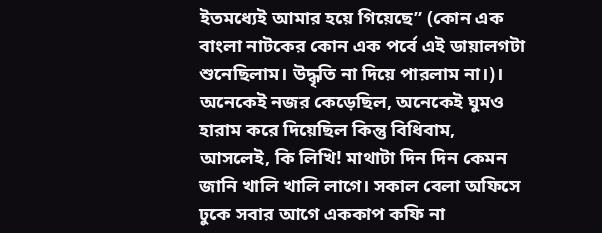ইতমধ্যেই আমার হয়ে গিয়েছে” (কোন এক বাংলা নাটকের কোন এক পর্বে এই ডায়ালগটা শুনেছিলাম। উদ্ধৃতি না দিয়ে পারলাম না।)। অনেকেই নজর কেড়েছিল, অনেকেই ঘুমও হারাম করে দিয়েছিল কিন্তু বিধিবাম,
আসলেই, কি লিখি! মাথাটা দিন দিন কেমন জানি খালি খালি লাগে। সকাল বেলা অফিসে ঢুকে সবার আগে এককাপ কফি না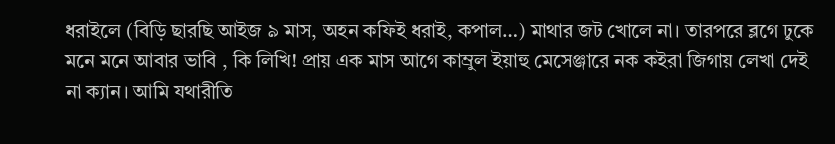ধরাইলে (বিড়ি ছারছি আইজ ৯ মাস, অহন কফিই ধরাই, কপাল…) মাথার জট খোলে না। তারপরে ব্লগে ঢুকে মনে মনে আবার ভাবি , কি লিখি! প্রায় এক মাস আগে কাম্রুল ইয়াহু মেসেঞ্জারে নক কইরা জিগায় লেখা দেই না ক্যান। আমি যথারীতি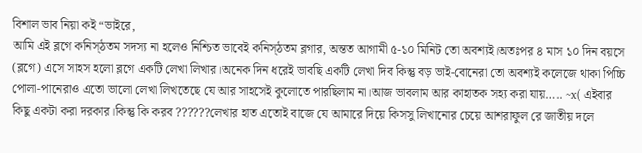বিশাল ভাব নিয়া কই “ভাইরে,
আমি এই ব্লগে কনিস্ঠতম সদস্য না হলেও নিশ্চিত ভাবেই কনিস্ঠতম ব্লগার, অন্তত আগামী ৫-১০ মিনিট তো অবশ্যই।অতঃপর ৪ মাস ১০ দিন বয়সে (ব্লগে) এসে সাহস হলো ব্লগে একটি লেখা লিখার।অনেক দিন ধরেই ভাবছি একটি লেখা দিব কিন্তু বড় ভাই-বোনেরা তো অবশ্যই কলেজে থাকা পিচ্চি পোলা-পানেরাও এতো ভালো লেখা লিখতেছে যে আর সাহসেই কুলোতে পারছিলাম না।আজ ভাবলাম আর কাহাতক সহ্য করা যায়….. ~x( এইবার কিছু একটা করা দরকার।কিন্তু কি করব ??????লেখার হাত এতোই বাজে যে আমারে দিয়ে কিসসু লিখানোর চেয়ে আশরাফুল রে জাতীয় দলে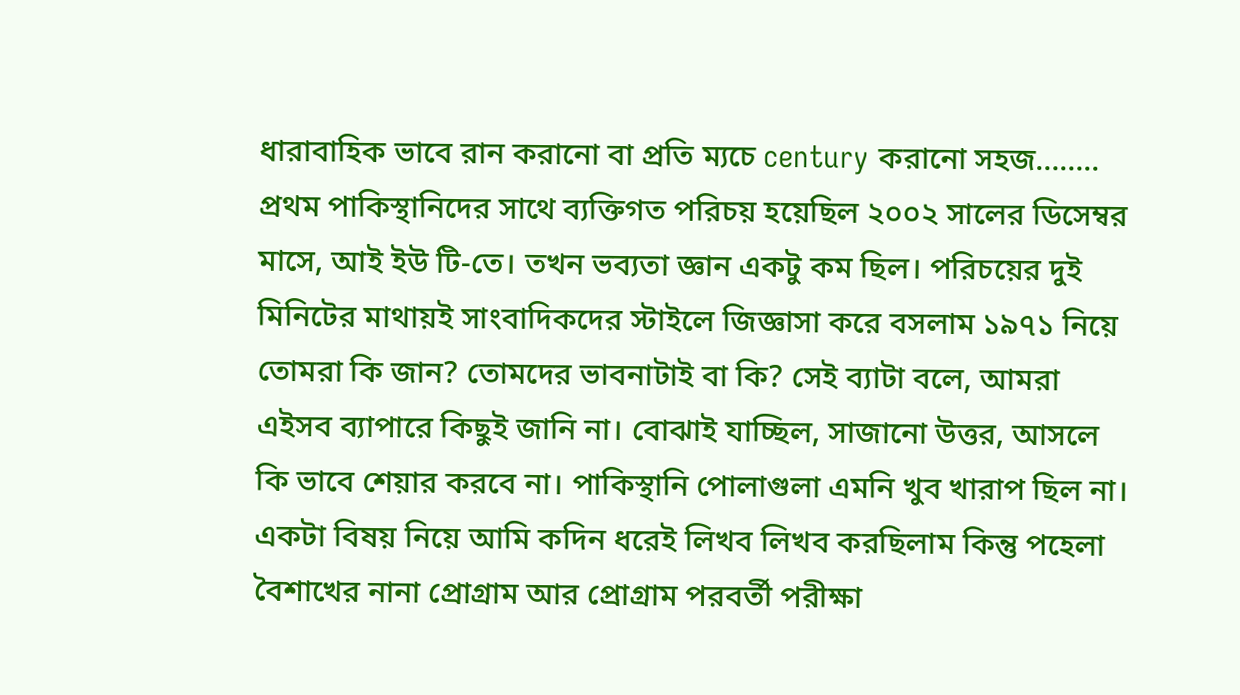ধারাবাহিক ভাবে রান করানো বা প্রতি ম্যচে century করানো সহজ……..
প্রথম পাকিস্থানিদের সাথে ব্যক্তিগত পরিচয় হয়েছিল ২০০২ সালের ডিসেম্বর মাসে, আই ইউ টি-তে। তখন ভব্যতা জ্ঞান একটু কম ছিল। পরিচয়ের দুই মিনিটের মাথায়ই সাংবাদিকদের স্টাইলে জিজ্ঞাসা করে বসলাম ১৯৭১ নিয়ে তোমরা কি জান? তোমদের ভাবনাটাই বা কি? সেই ব্যাটা বলে, আমরা এইসব ব্যাপারে কিছুই জানি না। বোঝাই যাচ্ছিল, সাজানো উত্তর, আসলে কি ভাবে শেয়ার করবে না। পাকিস্থানি পোলাগুলা এমনি খুব খারাপ ছিল না।
একটা বিষয় নিয়ে আমি কদিন ধরেই লিখব লিখব করছিলাম কিন্তু পহেলা বৈশাখের নানা প্রোগ্রাম আর প্রোগ্রাম পরবর্তী পরীক্ষা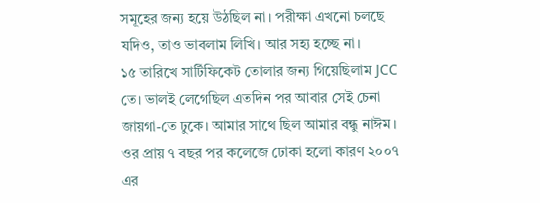সমূহের জন্য হয়ে উঠছিল না। পরীক্ষা এখনো চলছে যদিও, তাও ভাবলাম লিখি। আর সহ্য হচ্ছে না।
১৫ তারিখে সার্টিফিকেট তোলার জন্য গিয়েছিলাম JCC তে। ভালই লেগেছিল এতদিন পর আবার সেই চেনা জায়গা-তে ঢুকে। আমার সাথে ছিল আমার বন্ধু নাঈম। ওর প্রায় ৭ বছর পর কলেজে ঢোকা হলো কারণ ২০০৭ এর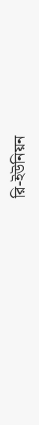রি-ইউনিয়ন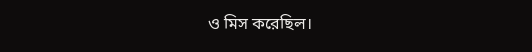ও মিস করেছিল।